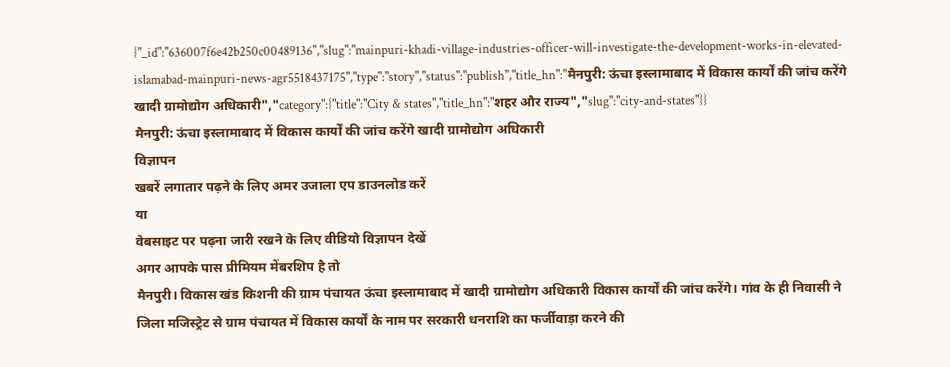{"_id":"636007f6e42b250c00489136","slug":"mainpuri-khadi-village-industries-officer-will-investigate-the-development-works-in-elevated-islamabad-mainpuri-news-agr5518437175","type":"story","status":"publish","title_hn":"मैनपुरी: ऊंचा इस्लामाबाद में विकास कार्यों की जांच करेंगे खादी ग्रामोद्योग अधिकारी","category":{"title":"City & states","title_hn":"शहर और राज्य","slug":"city-and-states"}}
मैनपुरी: ऊंचा इस्लामाबाद में विकास कार्यों की जांच करेंगे खादी ग्रामोद्योग अधिकारी
विज्ञापन
खबरें लगातार पढ़ने के लिए अमर उजाला एप डाउनलोड करें
या
वेबसाइट पर पढ़ना जारी रखने के लिए वीडियो विज्ञापन देखें
अगर आपके पास प्रीमियम मेंबरशिप है तो
मैनपुरी। विकास खंड किशनी की ग्राम पंचायत ऊंचा इस्लामाबाद में खादी ग्रामोद्योग अधिकारी विकास कार्यों की जांच करेंगे। गांव के ही निवासी ने जिला मजिस्ट्रेट से ग्राम पंचायत में विकास कार्यों के नाम पर सरकारी धनराशि का फर्जीवाड़ा करने की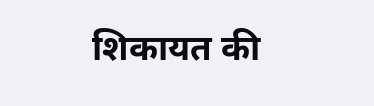शिकायत की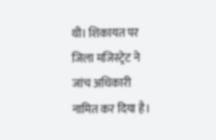थी। शिकायत पर जिला मजिस्ट्रेट ने जांच अधिकारी नामित कर दिया है।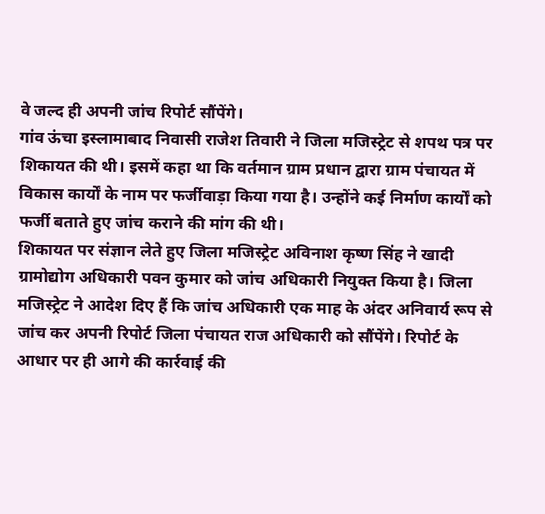वे जल्द ही अपनी जांच रिपोर्ट सौंपेंगे।
गांव ऊंचा इस्लामाबाद निवासी राजेश तिवारी ने जिला मजिस्ट्रेट से शपथ पत्र पर शिकायत की थी। इसमें कहा था कि वर्तमान ग्राम प्रधान द्वारा ग्राम पंचायत में विकास कार्यों के नाम पर फर्जीवाड़ा किया गया है। उन्होंने कई निर्माण कार्यों को फर्जी बताते हुए जांच कराने की मांग की थी।
शिकायत पर संज्ञान लेते हुए जिला मजिस्ट्रेट अविनाश कृष्ण सिंह ने खादी ग्रामोद्योग अधिकारी पवन कुमार को जांच अधिकारी नियुक्त किया है। जिला मजिस्ट्रेट ने आदेश दिए हैं कि जांच अधिकारी एक माह के अंदर अनिवार्य रूप से जांच कर अपनी रिपोर्ट जिला पंचायत राज अधिकारी को सौंपेंगे। रिपोर्ट के आधार पर ही आगे की कार्रवाई की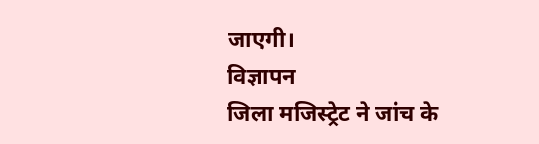जाएगी।
विज्ञापन
जिला मजिस्ट्रेट ने जांच के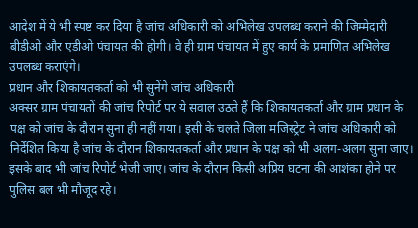आदेश में ये भी स्पष्ट कर दिया है जांच अधिकारी को अभिलेख उपलब्ध कराने की जिम्मेदारी बीडीओ और एडीओ पंचायत की होगी। वे ही ग्राम पंचायत में हुए कार्य के प्रमाणित अभिलेख उपलब्ध कराएंगे।
प्रधान और शिकायतकर्ता को भी सुनेंगे जांच अधिकारी
अक्सर ग्राम पंचायतों की जांच रिपोर्ट पर ये सवाल उठते हैं कि शिकायतकर्ता और ग्राम प्रधान के पक्ष को जांच के दौरान सुना ही नहीं गया। इसी के चलते जिला मजिस्ट्रेट ने जांच अधिकारी को निर्देशित किया है जांच के दौरान शिकायतकर्ता और प्रधान के पक्ष को भी अलग-अलग सुना जाए। इसके बाद भी जांच रिपोर्ट भेजी जाए। जांच के दौरान किसी अप्रिय घटना की आशंका होने पर पुलिस बल भी मौजूद रहे।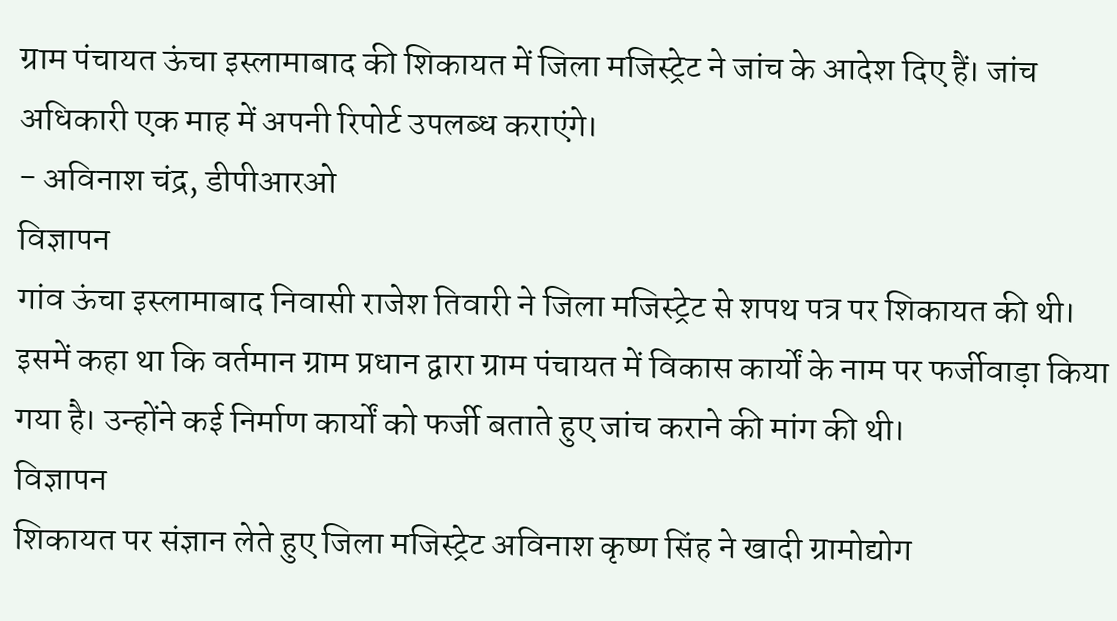ग्राम पंचायत ऊंचा इस्लामाबाद की शिकायत में जिला मजिस्ट्रेट ने जांच के आदेश दिए हैं। जांच अधिकारी एक माह में अपनी रिपोर्ट उपलब्ध कराएंगे।
- अविनाश चंद्र, डीपीआरओ
विज्ञापन
गांव ऊंचा इस्लामाबाद निवासी राजेश तिवारी ने जिला मजिस्ट्रेट से शपथ पत्र पर शिकायत की थी। इसमें कहा था कि वर्तमान ग्राम प्रधान द्वारा ग्राम पंचायत में विकास कार्यों के नाम पर फर्जीवाड़ा किया गया है। उन्होंने कई निर्माण कार्यों को फर्जी बताते हुए जांच कराने की मांग की थी।
विज्ञापन
शिकायत पर संज्ञान लेते हुए जिला मजिस्ट्रेट अविनाश कृष्ण सिंह ने खादी ग्रामोद्योग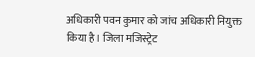अधिकारी पवन कुमार को जांच अधिकारी नियुक्त किया है। जिला मजिस्ट्रेट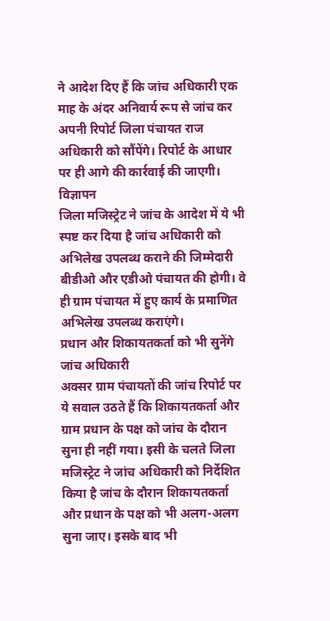ने आदेश दिए हैं कि जांच अधिकारी एक माह के अंदर अनिवार्य रूप से जांच कर अपनी रिपोर्ट जिला पंचायत राज अधिकारी को सौंपेंगे। रिपोर्ट के आधार पर ही आगे की कार्रवाई की जाएगी।
विज्ञापन
जिला मजिस्ट्रेट ने जांच के आदेश में ये भी स्पष्ट कर दिया है जांच अधिकारी को अभिलेख उपलब्ध कराने की जिम्मेदारी बीडीओ और एडीओ पंचायत की होगी। वे ही ग्राम पंचायत में हुए कार्य के प्रमाणित अभिलेख उपलब्ध कराएंगे।
प्रधान और शिकायतकर्ता को भी सुनेंगे जांच अधिकारी
अक्सर ग्राम पंचायतों की जांच रिपोर्ट पर ये सवाल उठते हैं कि शिकायतकर्ता और ग्राम प्रधान के पक्ष को जांच के दौरान सुना ही नहीं गया। इसी के चलते जिला मजिस्ट्रेट ने जांच अधिकारी को निर्देशित किया है जांच के दौरान शिकायतकर्ता और प्रधान के पक्ष को भी अलग-अलग सुना जाए। इसके बाद भी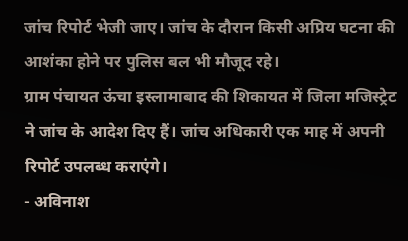जांच रिपोर्ट भेजी जाए। जांच के दौरान किसी अप्रिय घटना की आशंका होने पर पुलिस बल भी मौजूद रहे।
ग्राम पंचायत ऊंचा इस्लामाबाद की शिकायत में जिला मजिस्ट्रेट ने जांच के आदेश दिए हैं। जांच अधिकारी एक माह में अपनी रिपोर्ट उपलब्ध कराएंगे।
- अविनाश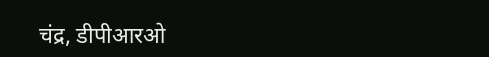चंद्र, डीपीआरओ